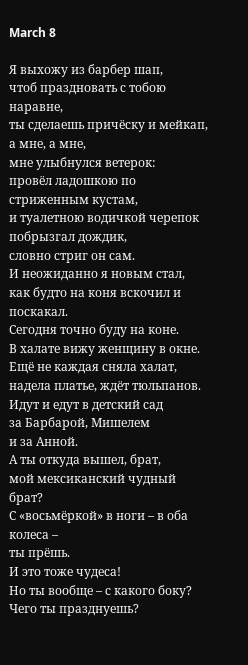March 8

Я выхожу из барбер шап,
чтоб праздновать с тобою наравне,
ты сделаешь причёску и мейкап,
а мне, а мне,
мне улыбнулся ветерок:
провёл ладошкою по стриженным кустам,
и туалетною водичкой черепок
побрызгал дождик,
словно стриг он сам.
И неожиданно я новым стал,
как будто на коня вскочил и поскакал.
Сегодня точно буду на коне.
В халате вижу женщину в окне.
Ещё не каждая сняла халат,
надела платье, ждёт тюльпанов.
Идут и едут в детский сад
за Барбарой, Мишелем
и за Анной.
А ты откуда вышел, брат,
мой мексиканский чудный брат?
С «восьмёркой» в ноги – в оба колеса –
ты прёшь.
И это тоже чудеса!
Но ты вообще – с какого боку?
Чего ты празднуешь?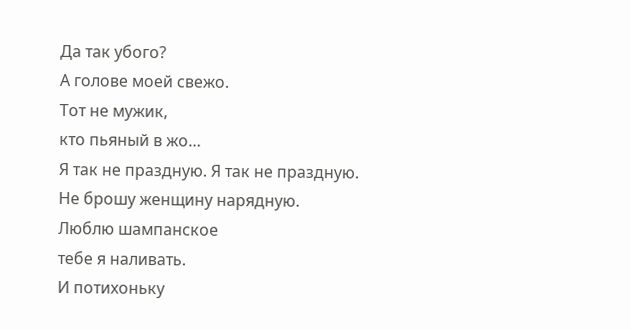Да так убого?
А голове моей свежо.
Тот не мужик,
кто пьяный в жо…
Я так не праздную. Я так не праздную.
Не брошу женщину нарядную.
Люблю шампанское
тебе я наливать.
И потихоньку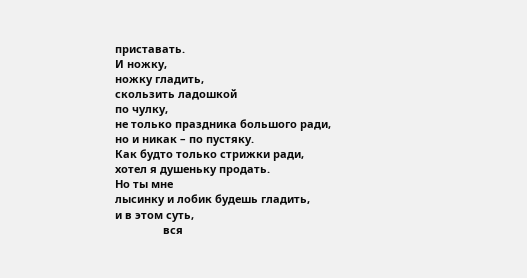приставать.
И ножку,
ножку гладить,
скользить ладошкой
по чулку,
не только праздника большого ради,
но и никак – по пустяку.
Как будто только стрижки ради,
хотел я душеньку продать.
Но ты мне
лысинку и лобик будешь гладить,
и в этом суть,
                вся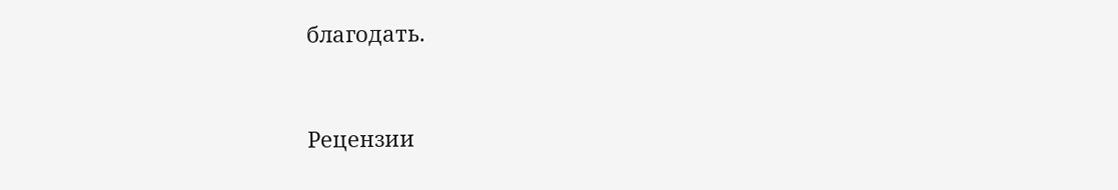благодать.


Рецензии